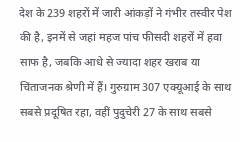देश के 239 शहरों में जारी आंकड़ों ने गंभीर तस्वीर पेश की है, इनमें से जहां महज पांच फीसदी शहरों में हवा साफ है, जबकि आधे से ज्यादा शहर खराब या चिंताजनक श्रेणी में हैं। गुरुग्राम 307 एक्यूआई के साथ सबसे प्रदूषित रहा, वहीं पुदुचेरी 27 के साथ सबसे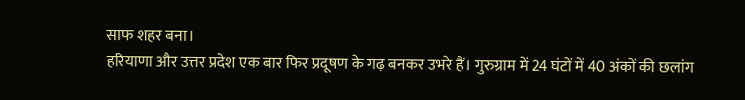साफ शहर बना।
हरियाणा और उत्तर प्रदेश एक बार फिर प्रदूषण के गढ़ बनकर उभरे हैं। गुरुग्राम में 24 घंटों में 40 अंकों की छलांग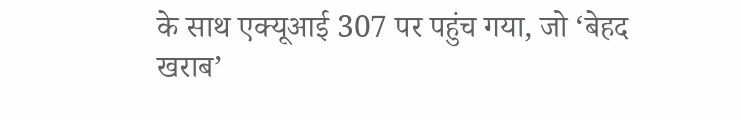के साथ एक्यूआई 307 पर पहुंच गया, जो ‘बेहद खराब’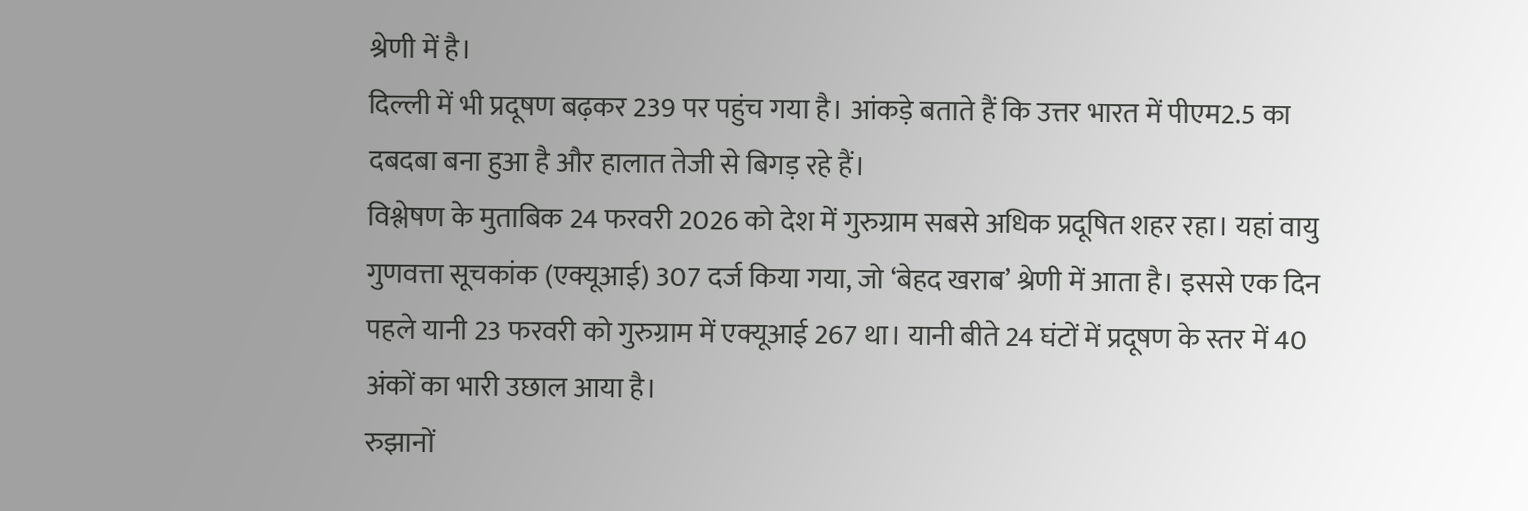श्रेणी में है।
दिल्ली में भी प्रदूषण बढ़कर 239 पर पहुंच गया है। आंकड़े बताते हैं कि उत्तर भारत में पीएम2.5 का दबदबा बना हुआ है और हालात तेजी से बिगड़ रहे हैं।
विश्लेषण के मुताबिक 24 फरवरी 2026 को देश में गुरुग्राम सबसे अधिक प्रदूषित शहर रहा। यहां वायु गुणवत्ता सूचकांक (एक्यूआई) 307 दर्ज किया गया, जो ‘बेहद खराब’ श्रेणी में आता है। इससे एक दिन पहले यानी 23 फरवरी को गुरुग्राम में एक्यूआई 267 था। यानी बीते 24 घंटों में प्रदूषण के स्तर में 40 अंकों का भारी उछाल आया है।
रुझानों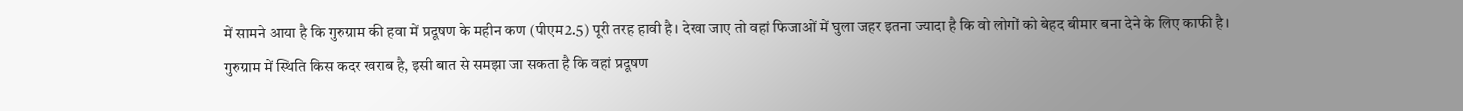में सामने आया है कि गुरुग्राम की हवा में प्रदूषण के महीन कण (पीएम2.5) पूरी तरह हावी है। देखा जाए तो वहां फिजाओं में घुला जहर इतना ज्यादा है कि वो लोगों को बेहद बीमार बना देने के लिए काफी है।
गुरुग्राम में स्थिति किस कदर खराब है, इसी बात से समझा जा सकता है कि वहां प्रदूषण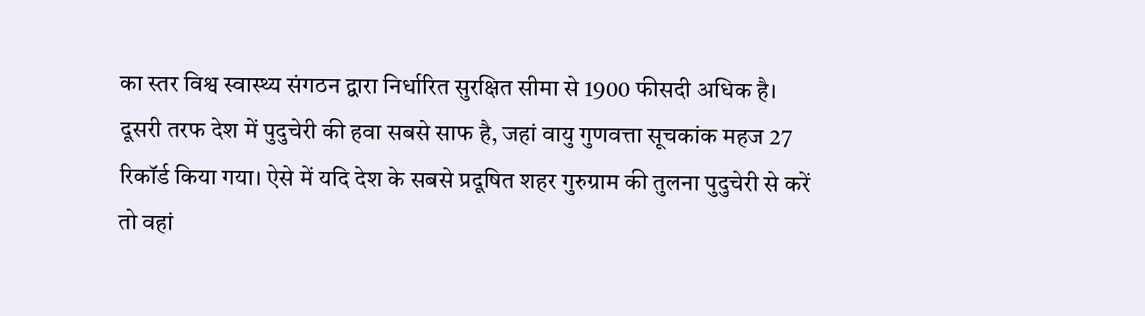का स्तर विश्व स्वास्थ्य संगठन द्वारा निर्धारित सुरक्षित सीमा से 1900 फीसदी अधिक है।
दूसरी तरफ देश में पुदुचेरी की हवा सबसे साफ है, जहां वायु गुणवत्ता सूचकांक महज 27 रिकॉर्ड किया गया। ऐसे में यदि देश के सबसे प्रदूषित शहर गुरुग्राम की तुलना पुदुचेरी से करें तो वहां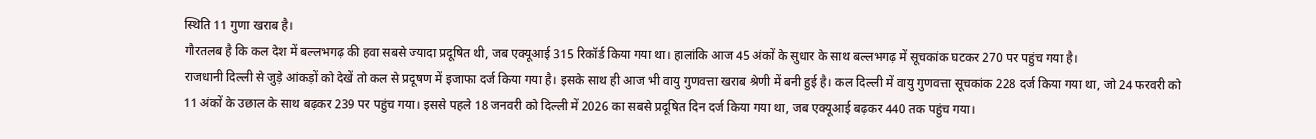स्थिति 11 गुणा खराब है।
गौरतलब है कि कल देश में बल्लभगढ़ की हवा सबसे ज्यादा प्रदूषित थी, जब एक्यूआई 315 रिकॉर्ड किया गया था। हालांकि आज 45 अंकों के सुधार के साथ बल्लभगढ़ में सूचकांक घटकर 270 पर पहुंच गया है।
राजधानी दिल्ली से जुड़े आंकड़ों को देखें तो कल से प्रदूषण में इजाफा दर्ज किया गया है। इसके साथ ही आज भी वायु गुणवत्ता खराब श्रेणी में बनी हुई है। कल दिल्ली में वायु गुणवत्ता सूचकांक 228 दर्ज किया गया था, जो 24 फरवरी को 11 अंकों के उछाल के साथ बढ़कर 239 पर पहुंच गया। इससे पहले 18 जनवरी को दिल्ली में 2026 का सबसे प्रदूषित दिन दर्ज किया गया था, जब एक्यूआई बढ़कर 440 तक पहुंच गया।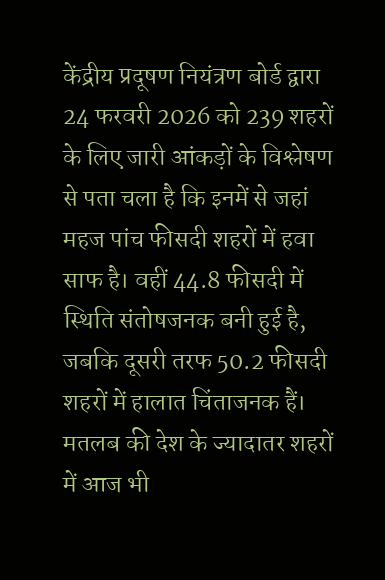केंद्रीय प्रदूषण नियंत्रण बोर्ड द्वारा 24 फरवरी 2026 को 239 शहरों के लिए जारी आंकड़ों के विश्लेषण से पता चला है कि इनमें से जहां महज पांच फीसदी शहरों में हवा साफ है। वहीं 44.8 फीसदी में स्थिति संतोषजनक बनी हुई है, जबकि दूसरी तरफ 50.2 फीसदी शहरों में हालात चिंताजनक हैं। मतलब की देश के ज्यादातर शहरों में आज भी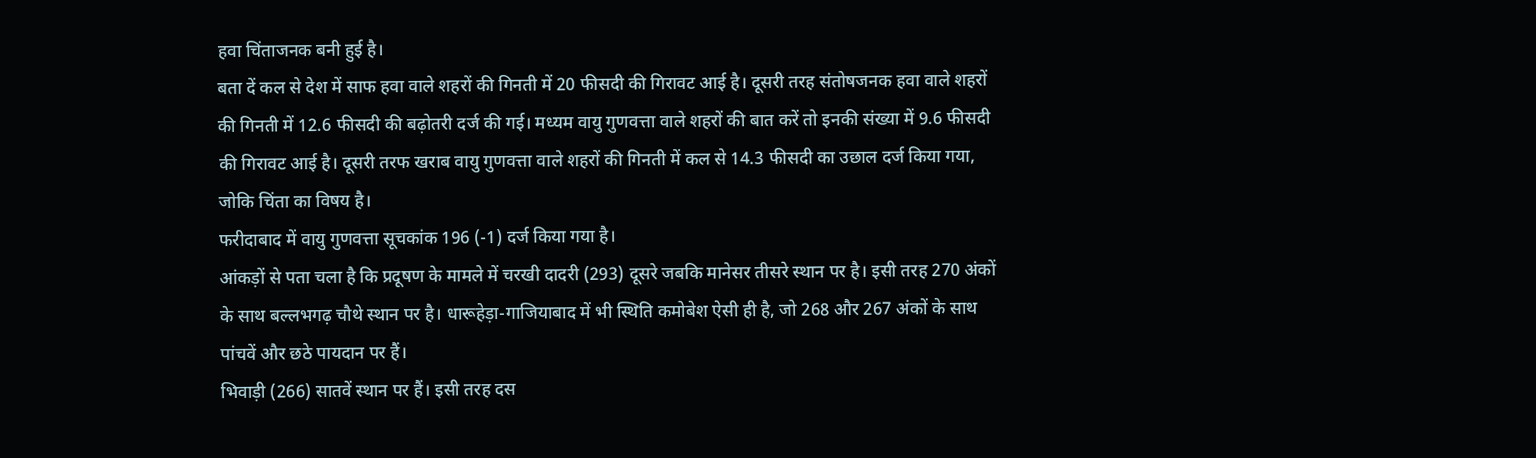हवा चिंताजनक बनी हुई है।
बता दें कल से देश में साफ हवा वाले शहरों की गिनती में 20 फीसदी की गिरावट आई है। दूसरी तरह संतोषजनक हवा वाले शहरों की गिनती में 12.6 फीसदी की बढ़ोतरी दर्ज की गई। मध्यम वायु गुणवत्ता वाले शहरों की बात करें तो इनकी संख्या में 9.6 फीसदी की गिरावट आई है। दूसरी तरफ खराब वायु गुणवत्ता वाले शहरों की गिनती में कल से 14.3 फीसदी का उछाल दर्ज किया गया, जोकि चिंता का विषय है।
फरीदाबाद में वायु गुणवत्ता सूचकांक 196 (-1) दर्ज किया गया है।
आंकड़ों से पता चला है कि प्रदूषण के मामले में चरखी दादरी (293) दूसरे जबकि मानेसर तीसरे स्थान पर है। इसी तरह 270 अंकों के साथ बल्लभगढ़ चौथे स्थान पर है। धारूहेड़ा-गाजियाबाद में भी स्थिति कमोबेश ऐसी ही है, जो 268 और 267 अंकों के साथ पांचवें और छठे पायदान पर हैं।
भिवाड़ी (266) सातवें स्थान पर हैं। इसी तरह दस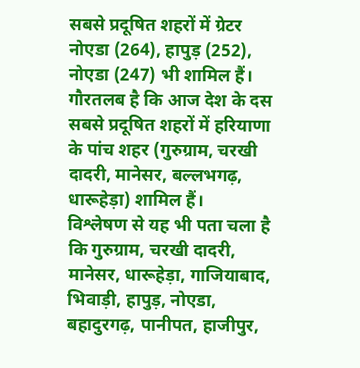सबसे प्रदूषित शहरों में ग्रेटर नोएडा (264), हापुड़ (252), नोएडा (247) भी शामिल हैं। गौरतलब है कि आज देश के दस सबसे प्रदूषित शहरों में हरियाणा के पांच शहर (गुरुग्राम, चरखी दादरी, मानेसर, बल्लभगढ़, धारूहेड़ा) शामिल हैं।
विश्लेषण से यह भी पता चला है कि गुरुग्राम, चरखी दादरी, मानेसर, धारूहेड़ा, गाजियाबाद, भिवाड़ी, हापुड़, नोएडा, बहादुरगढ़, पानीपत, हाजीपुर,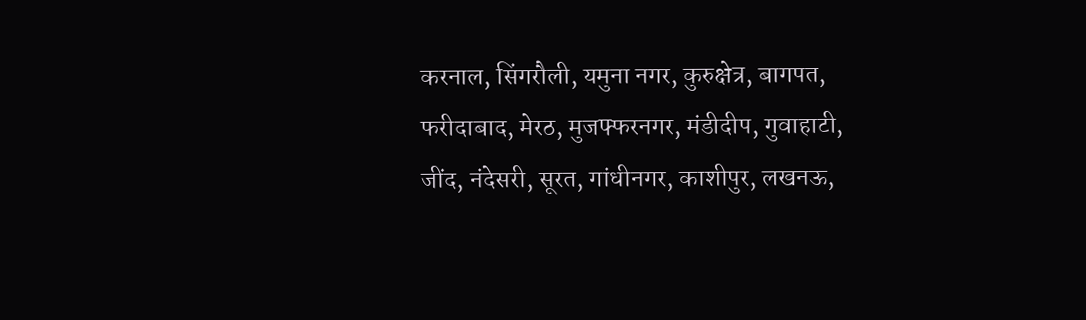करनाल, सिंगरौली, यमुना नगर, कुरुक्षेत्र, बागपत, फरीदाबाद, मेरठ, मुजफ्फरनगर, मंडीदीप, गुवाहाटी, जींद, नंदेसरी, सूरत, गांधीनगर, काशीपुर, लखनऊ,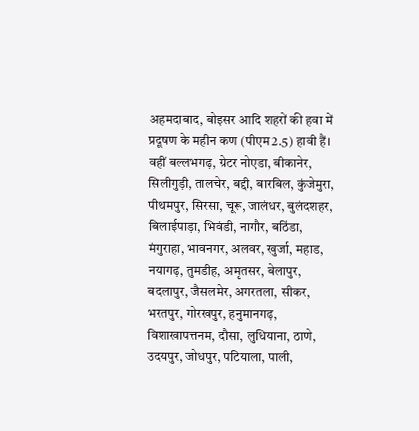अहमदाबाद, बोइसर आदि शहरों की हवा में प्रदूषण के महीन कण (पीएम2.5) हावी हैं।
वहीं बल्लभगढ़, ग्रेटर नोएडा, बीकानेर, सिलीगुड़ी, तालचेर, बद्दी, बारबिल, कुंजेमुरा, पीथमपुर, सिरसा, चूरू, जालंधर, बुलंदशहर, बिलाईपाड़ा, भिवंडी, नागौर, बठिंडा, मंगुराहा, भावनगर, अलवर, खुर्जा, महाड, नयागढ़, तुमडीह, अमृतसर, बेलापुर, बदलापुर, जैसलमेर, अगरतला, सीकर, भरतपुर, गोरखपुर, हनुमानगढ़, विशाखापत्तनम, दौसा, लुधियाना, ठाणे, उदयपुर, जोधपुर, पटियाला, पाली,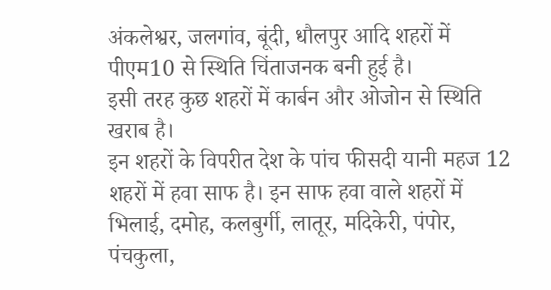अंकलेश्वर, जलगांव, बूंदी, धौलपुर आदि शहरों में पीएम10 से स्थिति चिंताजनक बनी हुई है।
इसी तरह कुछ शहरों में कार्बन और ओजोन से स्थिति खराब है।
इन शहरों के विपरीत देश के पांच फीसदी यानी महज 12 शहरों में हवा साफ है। इन साफ हवा वाले शहरों में भिलाई, दमोह, कलबुर्गी, लातूर, मदिकेरी, पंपोर, पंचकुला,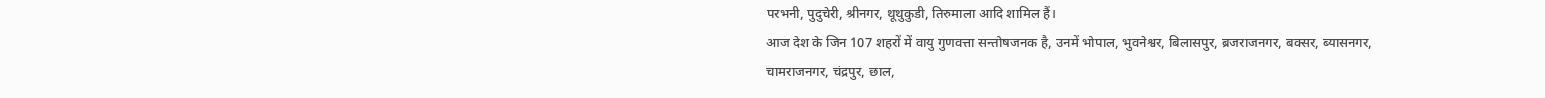परभनी, पुदुचेरी, श्रीनगर, थूथुकुडी, तिरुमाला आदि शामिल हैं।
आज देश के जिन 107 शहरों में वायु गुणवत्ता सन्तोषजनक है, उनमें भोपाल, भुवनेश्वर, बिलासपुर, ब्रजराजनगर, बक्सर, ब्यासनगर, चामराजनगर, चंद्रपुर, छाल,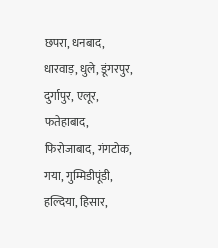छपरा, धनबाद, धारवाड़, धुले, डूंगरपुर, दुर्गापुर, एलूर, फतेहाबाद, फिरोजाबाद, गंगटोक, गया, गुम्मिडीपूंडी, हल्दिया, हिसार,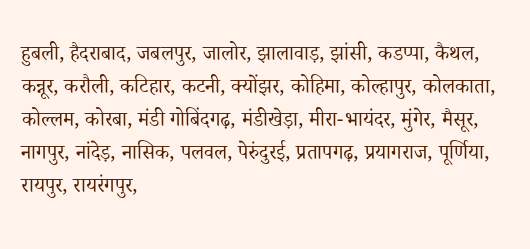हुबली, हैदराबाद, जबलपुर, जालोर, झालावाड़, झांसी, कडप्पा, कैथल, कन्नूर, करौली, कटिहार, कटनी, क्योंझर, कोहिमा, कोल्हापुर, कोलकाता, कोल्लम, कोरबा, मंडी गोबिंदगढ़, मंडीखेड़ा, मीरा-भायंदर, मुंगेर, मैसूर, नागपुर, नांदेड़, नासिक, पलवल, पेरुंदुरई, प्रतापगढ़, प्रयागराज, पूर्णिया, रायपुर, रायरंगपुर,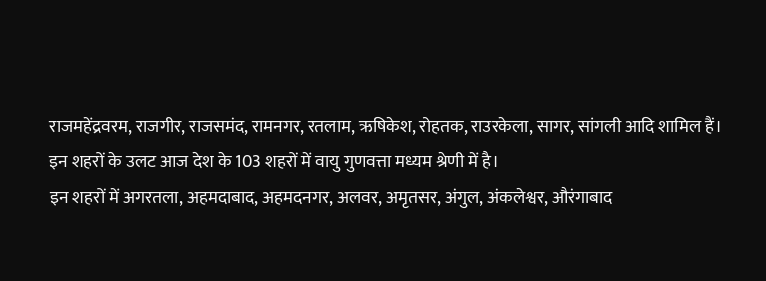राजमहेंद्रवरम, राजगीर, राजसमंद, रामनगर, रतलाम, ऋषिकेश, रोहतक, राउरकेला, सागर, सांगली आदि शामिल हैं।
इन शहरों के उलट आज देश के 103 शहरों में वायु गुणवत्ता मध्यम श्रेणी में है।
इन शहरों में अगरतला, अहमदाबाद, अहमदनगर, अलवर, अमृतसर, अंगुल, अंकलेश्वर, औरंगाबाद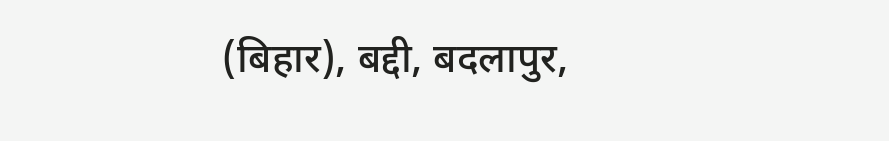(बिहार), बद्दी, बदलापुर,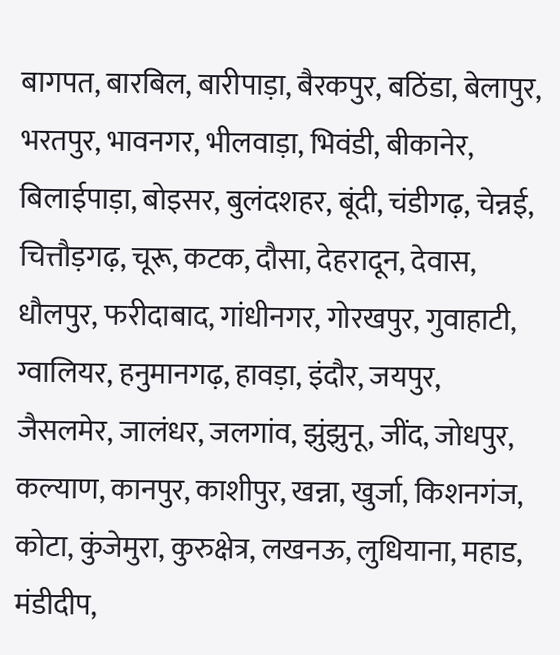बागपत, बारबिल, बारीपाड़ा, बैरकपुर, बठिंडा, बेलापुर, भरतपुर, भावनगर, भीलवाड़ा, भिवंडी, बीकानेर, बिलाईपाड़ा, बोइसर, बुलंदशहर, बूंदी, चंडीगढ़, चेन्नई, चित्तौड़गढ़, चूरू, कटक, दौसा, देहरादून, देवास, धौलपुर, फरीदाबाद, गांधीनगर, गोरखपुर, गुवाहाटी, ग्वालियर, हनुमानगढ़, हावड़ा, इंदौर, जयपुर, जैसलमेर, जालंधर, जलगांव, झुंझुनू, जींद, जोधपुर, कल्याण, कानपुर, काशीपुर, खन्ना, खुर्जा, किशनगंज, कोटा, कुंजेमुरा, कुरुक्षेत्र, लखनऊ, लुधियाना, महाड, मंडीदीप,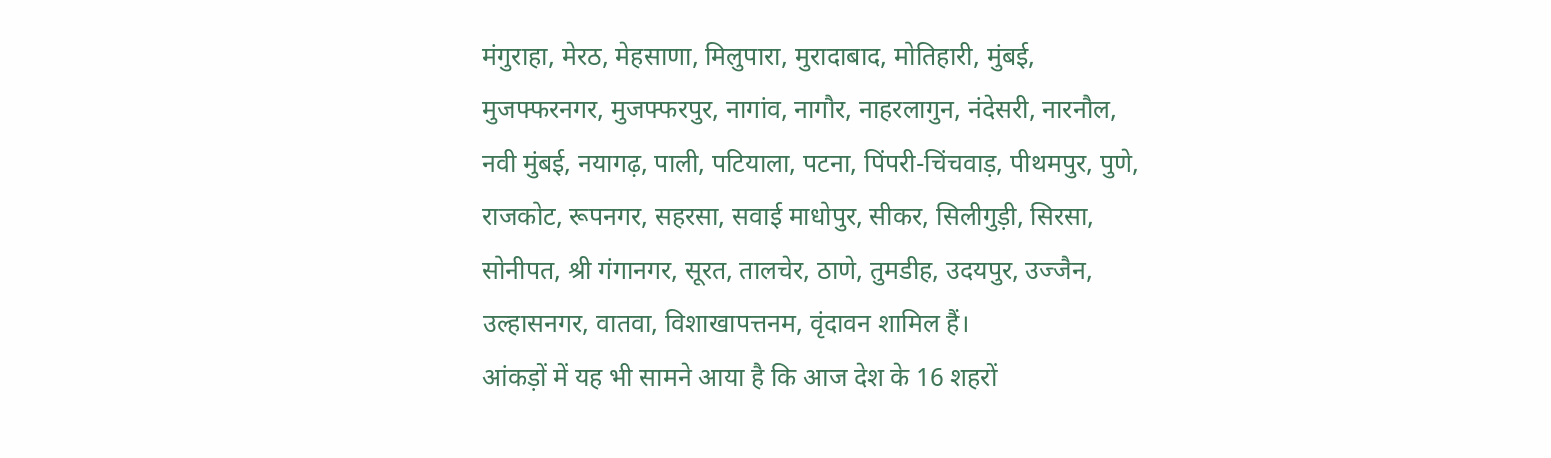मंगुराहा, मेरठ, मेहसाणा, मिलुपारा, मुरादाबाद, मोतिहारी, मुंबई, मुजफ्फरनगर, मुजफ्फरपुर, नागांव, नागौर, नाहरलागुन, नंदेसरी, नारनौल, नवी मुंबई, नयागढ़, पाली, पटियाला, पटना, पिंपरी-चिंचवाड़, पीथमपुर, पुणे, राजकोट, रूपनगर, सहरसा, सवाई माधोपुर, सीकर, सिलीगुड़ी, सिरसा, सोनीपत, श्री गंगानगर, सूरत, तालचेर, ठाणे, तुमडीह, उदयपुर, उज्जैन, उल्हासनगर, वातवा, विशाखापत्तनम, वृंदावन शामिल हैं।
आंकड़ों में यह भी सामने आया है कि आज देश के 16 शहरों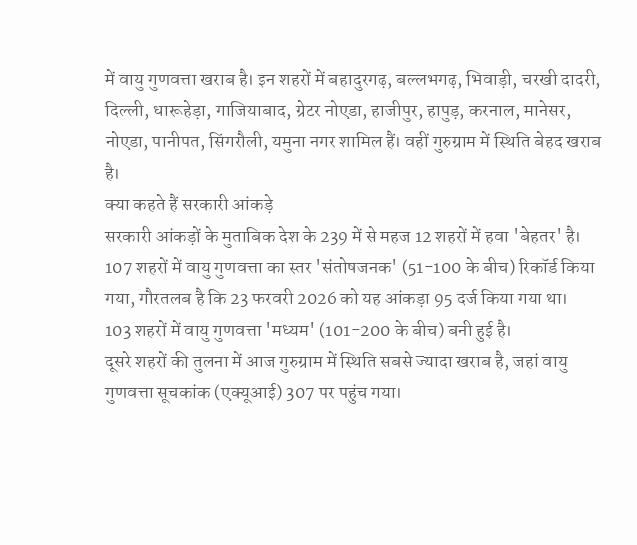में वायु गुणवत्ता खराब है। इन शहरों में बहादुरगढ़, बल्लभगढ़, भिवाड़ी, चरखी दादरी, दिल्ली, धारूहेड़ा, गाजियाबाद, ग्रेटर नोएडा, हाजीपुर, हापुड़, करनाल, मानेसर, नोएडा, पानीपत, सिंगरौली, यमुना नगर शामिल हैं। वहीं गुरुग्राम में स्थिति बेहद खराब है।
क्या कहते हैं सरकारी आंकड़े
सरकारी आंकड़ों के मुताबिक देश के 239 में से महज 12 शहरों में हवा 'बेहतर' है। 107 शहरों में वायु गुणवत्ता का स्तर 'संतोषजनक' (51-100 के बीच) रिकॉर्ड किया गया, गौरतलब है कि 23 फरवरी 2026 को यह आंकड़ा 95 दर्ज किया गया था।
103 शहरों में वायु गुणवत्ता 'मध्यम' (101-200 के बीच) बनी हुई है।
दूसरे शहरों की तुलना में आज गुरुग्राम में स्थिति सबसे ज्यादा खराब है, जहां वायु गुणवत्ता सूचकांक (एक्यूआई) 307 पर पहुंच गया।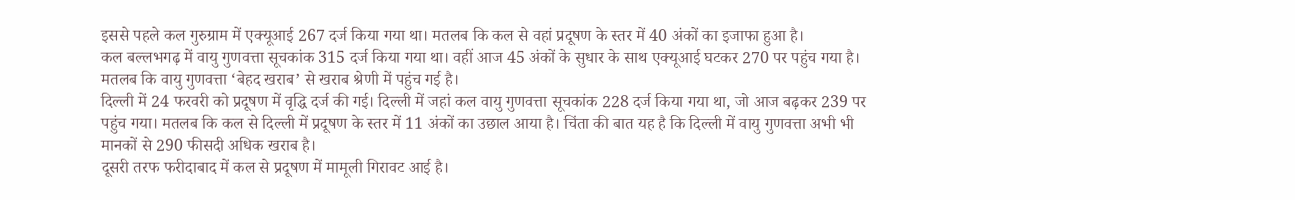इससे पहले कल गुरुग्राम में एक्यूआई 267 दर्ज किया गया था। मतलब कि कल से वहां प्रदूषण के स्तर में 40 अंकों का इजाफा हुआ है।
कल बल्लभगढ़ में वायु गुणवत्ता सूचकांक 315 दर्ज किया गया था। वहीं आज 45 अंकों के सुधार के साथ एक्यूआई घटकर 270 पर पहुंच गया है। मतलब कि वायु गुणवत्ता ‘बेहद खराब’ से खराब श्रेणी में पहुंच गई है।
दिल्ली में 24 फरवरी को प्रदूषण में वृद्धि दर्ज की गई। दिल्ली में जहां कल वायु गुणवत्ता सूचकांक 228 दर्ज किया गया था, जो आज बढ़कर 239 पर पहुंच गया। मतलब कि कल से दिल्ली में प्रदूषण के स्तर में 11 अंकों का उछाल आया है। चिंता की बात यह है कि दिल्ली में वायु गुणवत्ता अभी भी मानकों से 290 फीसदी अधिक खराब है।
दूसरी तरफ फरीदाबाद में कल से प्रदूषण में मामूली गिरावट आई है।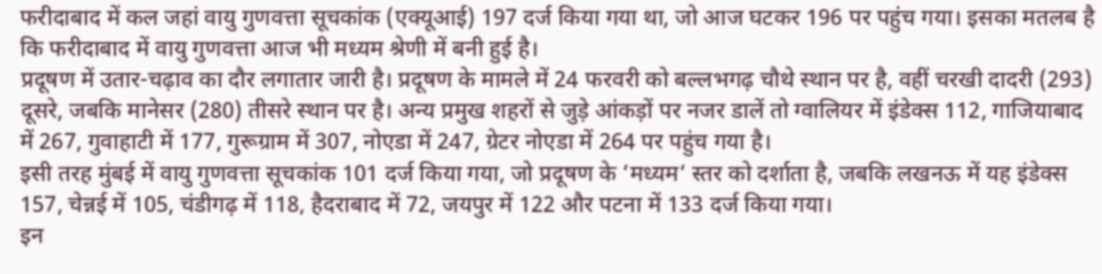फरीदाबाद में कल जहां वायु गुणवत्ता सूचकांक (एक्यूआई) 197 दर्ज किया गया था, जो आज घटकर 196 पर पहुंच गया। इसका मतलब है कि फरीदाबाद में वायु गुणवत्ता आज भी मध्यम श्रेणी में बनी हुई है।
प्रदूषण में उतार-चढ़ाव का दौर लगातार जारी है। प्रदूषण के मामले में 24 फरवरी को बल्लभगढ़ चौथे स्थान पर है, वहीं चरखी दादरी (293) दूसरे, जबकि मानेसर (280) तीसरे स्थान पर है। अन्य प्रमुख शहरों से जुड़े आंकड़ों पर नजर डालें तो ग्वालियर में इंडेक्स 112, गाजियाबाद में 267, गुवाहाटी में 177, गुरूग्राम में 307, नोएडा में 247, ग्रेटर नोएडा में 264 पर पहुंच गया है।
इसी तरह मुंबई में वायु गुणवत्ता सूचकांक 101 दर्ज किया गया, जो प्रदूषण के ‘मध्यम‘ स्तर को दर्शाता है, जबकि लखनऊ में यह इंडेक्स 157, चेन्नई में 105, चंडीगढ़ में 118, हैदराबाद में 72, जयपुर में 122 और पटना में 133 दर्ज किया गया।
इन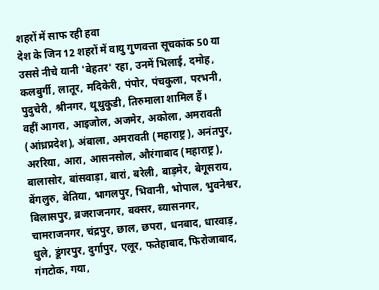शहरों में साफ रही हवा
देश के जिन 12 शहरों में वायु गुणवत्ता सूचकांक 50 या उससे नीचे यानी 'बेहतर' रहा, उनमें भिलाई, दमोह, कलबुर्गी, लातूर, मदिकेरी, पंपोर, पंचकुला, परभनी, पुदुचेरी, श्रीनगर, थूथुकुडी, तिरुमाला शामिल हैं।
वहीं आगरा, आइजोल, अजमेर, अकोला, अमरावती (आंध्रप्रदेश), अंबाला, अमरावती (महाराष्ट्र), अनंतपुर, अररिया, आरा, आसनसोल, औरंगाबाद (महाराष्ट्र), बालासोर, बांसवाड़ा, बारां, बरेली, बाड़मेर, बेगूसराय, बेंगलुरु, बेतिया, भागलपुर, भिवानी, भोपाल, भुवनेश्वर, बिलासपुर, ब्रजराजनगर, बक्सर, ब्यासनगर, चामराजनगर, चंद्रपुर, छाल, छपरा, धनबाद, धारवाड़, धुले, डूंगरपुर, दुर्गापुर, एलूर, फतेहाबाद, फिरोजाबाद, गंगटोक, गया,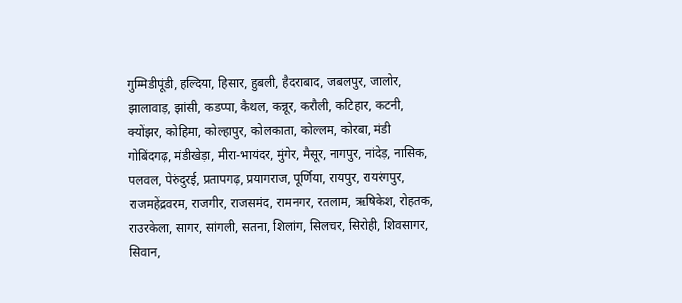गुम्मिडीपूंडी, हल्दिया, हिसार, हुबली, हैदराबाद, जबलपुर, जालोर, झालावाड़, झांसी, कडप्पा, कैथल, कन्नूर, करौली, कटिहार, कटनी, क्योंझर, कोहिमा, कोल्हापुर, कोलकाता, कोल्लम, कोरबा, मंडी गोबिंदगढ़, मंडीखेड़ा, मीरा-भायंदर, मुंगेर, मैसूर, नागपुर, नांदेड़, नासिक, पलवल, पेरुंदुरई, प्रतापगढ़, प्रयागराज, पूर्णिया, रायपुर, रायरंगपुर, राजमहेंद्रवरम, राजगीर, राजसमंद, रामनगर, रतलाम, ऋषिकेश, रोहतक, राउरकेला, सागर, सांगली, सतना, शिलांग, सिलचर, सिरोही, शिवसागर, सिवान,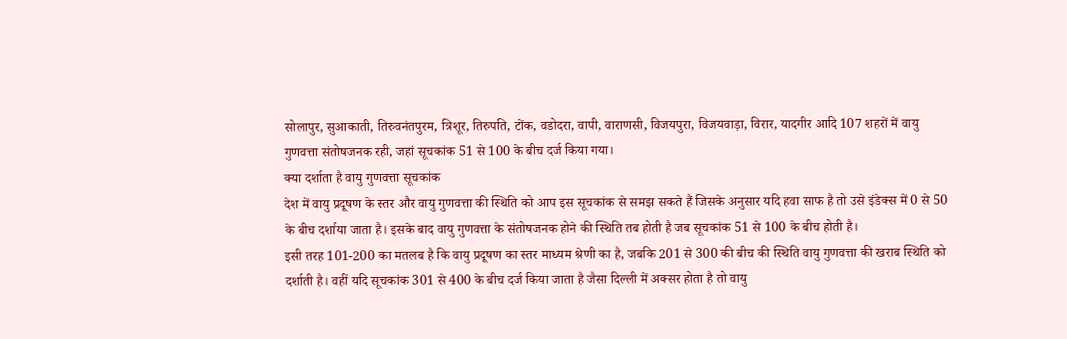सोलापुर, सुआकाती, तिरुवनंतपुरम, त्रिशूर, तिरुपति, टोंक, वडोदरा, वापी, वाराणसी, विजयपुरा, विजयवाड़ा, विरार, यादगीर आदि 107 शहरों में वायु गुणवत्ता संतोषजनक रही, जहां सूचकांक 51 से 100 के बीच दर्ज किया गया।
क्या दर्शाता है वायु गुणवत्ता सूचकांक
देश में वायु प्रदूषण के स्तर और वायु गुणवत्ता की स्थिति को आप इस सूचकांक से समझ सकते हैं जिसके अनुसार यदि हवा साफ है तो उसे इंडेक्स में 0 से 50 के बीच दर्शाया जाता है। इसके बाद वायु गुणवत्ता के संतोषजनक होने की स्थिति तब होती है जब सूचकांक 51 से 100 के बीच होती है।
इसी तरह 101-200 का मतलब है कि वायु प्रदूषण का स्तर माध्यम श्रेणी का है, जबकि 201 से 300 की बीच की स्थिति वायु गुणवत्ता की खराब स्थिति को दर्शाती है। वहीं यदि सूचकांक 301 से 400 के बीच दर्ज किया जाता है जैसा दिल्ली में अक्सर होता है तो वायु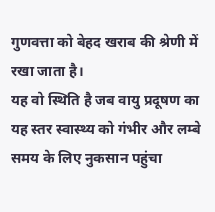गुणवत्ता को बेहद खराब की श्रेणी में रखा जाता है।
यह वो स्थिति है जब वायु प्रदूषण का यह स्तर स्वास्थ्य को गंभीर और लम्बे समय के लिए नुकसान पहुंचा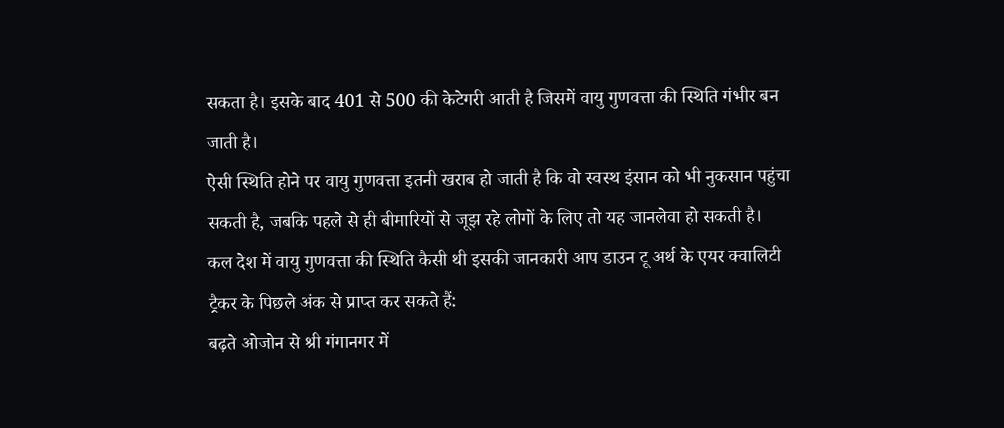सकता है। इसके बाद 401 से 500 की केटेगरी आती है जिसमें वायु गुणवत्ता की स्थिति गंभीर बन जाती है।
ऐसी स्थिति होने पर वायु गुणवत्ता इतनी खराब हो जाती है कि वो स्वस्थ इंसान को भी नुकसान पहुंचा सकती है, जबकि पहले से ही बीमारियों से जूझ रहे लोगों के लिए तो यह जानलेवा हो सकती है।
कल देश में वायु गुणवत्ता की स्थिति कैसी थी इसकी जानकारी आप डाउन टू अर्थ के एयर क्वालिटी ट्रैकर के पिछले अंक से प्राप्त कर सकते हैं:
बढ़ते ओजोन से श्री गंगानगर में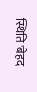स्थिति 'बेहद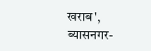खराब', ब्यासनगर-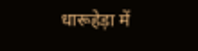धारूहेड़ा में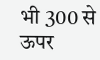भी 300 से ऊपर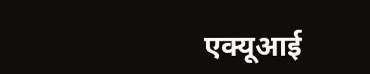एक्यूआई